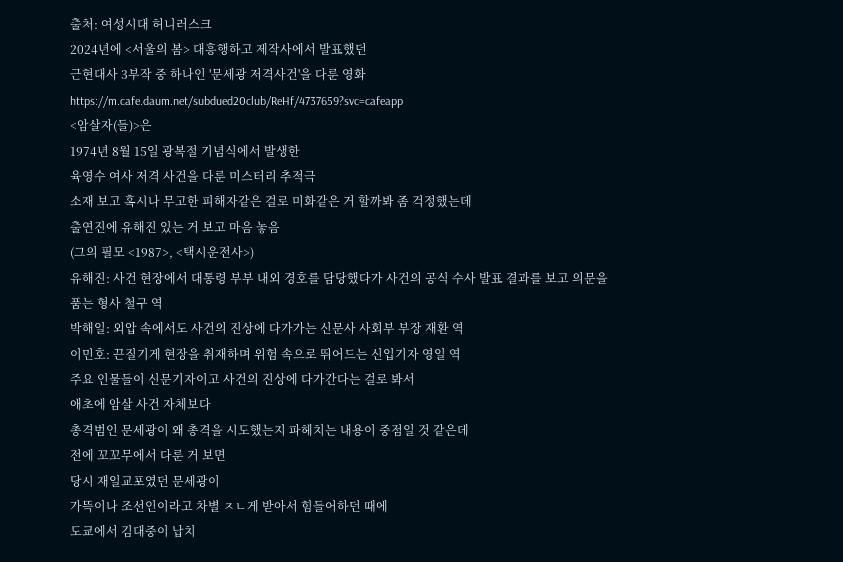출처: 여성시대 허니러스크
2024년에 <서울의 봄> 대흥행하고 제작사에서 발표했던
근현대사 3부작 중 하나인 '문세광 저격사건'을 다룬 영화
https://m.cafe.daum.net/subdued20club/ReHf/4737659?svc=cafeapp
<암살자(들)>은
1974년 8월 15일 광복절 기념식에서 발생한
육영수 여사 저격 사건을 다룬 미스터리 추적극
소재 보고 혹시나 무고한 피해자같은 걸로 미화같은 거 할까봐 좀 걱정했는데
출연진에 유해진 있는 거 보고 마음 놓음
(그의 필모 <1987>, <택시운전사>)
유해진: 사건 현장에서 대통령 부부 내외 경호를 담당했다가 사건의 공식 수사 발표 결과를 보고 의문을 품는 형사 철구 역
박해일: 외압 속에서도 사건의 진상에 다가가는 신문사 사회부 부장 재환 역
이민호: 끈질기게 현장을 취재하며 위험 속으로 뛰어드는 신입기자 영일 역
주요 인물들이 신문기자이고 사건의 진상에 다가간다는 걸로 봐서
애초에 암살 사건 자체보다
총격범인 문세광이 왜 총격을 시도했는지 파헤치는 내용이 중점일 것 같은데
전에 꼬꼬무에서 다룬 거 보면
당시 재일교포였던 문세광이
가뜩이나 조선인이라고 차별 ㅈㄴ게 받아서 힘들어하던 때에
도쿄에서 김대중이 납치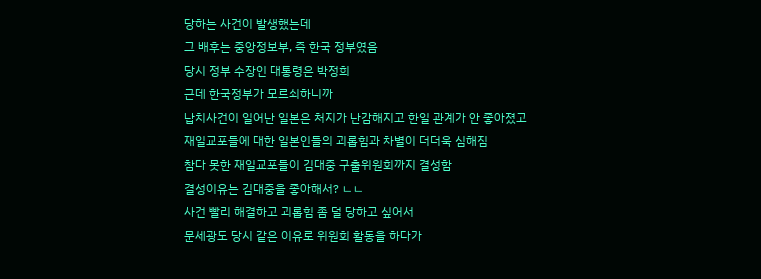당하는 사건이 발생했는데
그 배후는 중앙정보부, 즉 한국 정부였음
당시 정부 수장인 대통령은 박정희
근데 한국정부가 모르쇠하니까
납치사건이 일어난 일본은 처지가 난감해지고 한일 관계가 안 좋아졌고
재일교포들에 대한 일본인들의 괴롭힘과 차별이 더더욱 심해짐
참다 못한 재일교포들이 김대중 구출위원회까지 결성함
결성이유는 김대중을 좋아해서? ㄴㄴ
사건 빨리 해결하고 괴롭힘 좀 덜 당하고 싶어서
문세광도 당시 같은 이유로 위원회 활동을 하다가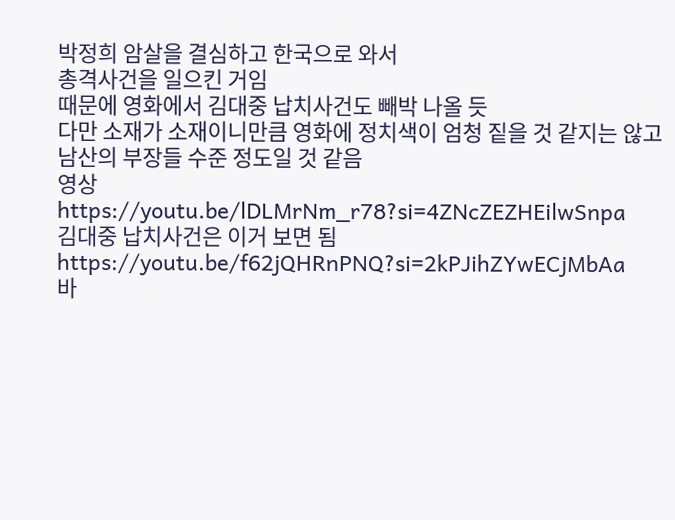박정희 암살을 결심하고 한국으로 와서
총격사건을 일으킨 거임
때문에 영화에서 김대중 납치사건도 빼박 나올 듯
다만 소재가 소재이니만큼 영화에 정치색이 엄청 짙을 것 같지는 않고
남산의 부장들 수준 정도일 것 같음
영상
https://youtu.be/lDLMrNm_r78?si=4ZNcZEZHEilwSnpa
김대중 납치사건은 이거 보면 됨
https://youtu.be/f62jQHRnPNQ?si=2kPJihZYwECjMbAa
바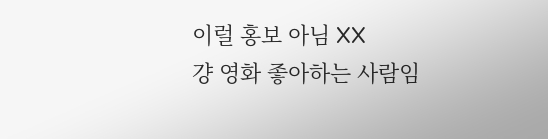이럴 홍보 아님 XX
걍 영화 좋아하는 사람임